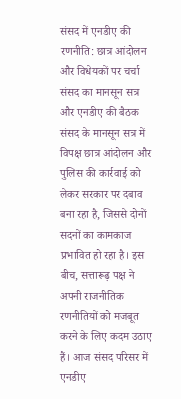संसद में एनडीए की रणनीति: छात्र आंदोलन और विधेयकों पर चर्चा
संसद का मानसून सत्र और एनडीए की बैठक
संसद के मानसून सत्र में विपक्ष छात्र आंदोलन और पुलिस की कार्रवाई को लेकर सरकार पर दबाव बना रहा है, जिससे दोनों सदनों का कामकाज प्रभावित हो रहा है। इस बीच, सत्तारूढ़ पक्ष ने अपनी राजनीतिक रणनीतियों को मजबूत करने के लिए कदम उठाए हैं। आज संसद परिसर में एनडीए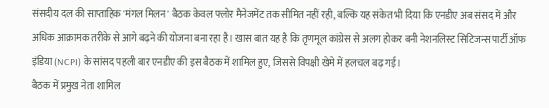संसदीय दल की साप्ताहिक 'मंगल मिलन' बैठक केवल फ्लोर मैनेजमेंट तक सीमित नहीं रही, बल्कि यह संकेत भी दिया कि एनडीए अब संसद में और अधिक आक्रामक तरीके से आगे बढ़ने की योजना बना रहा है। खास बात यह है कि तृणमूल कांग्रेस से अलग होकर बनी नेशनलिस्ट सिटिजन्स पार्टी ऑफ इंडिया (NCPI) के सांसद पहली बार एनडीए की इस बैठक में शामिल हुए, जिससे विपक्षी खेमे में हलचल बढ़ गई।
बैठक में प्रमुख नेता शामिल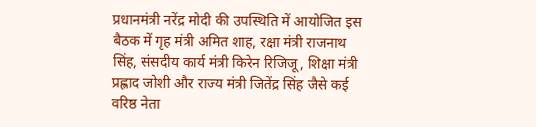प्रधानमंत्री नरेंद्र मोदी की उपस्थिति में आयोजित इस बैठक में गृह मंत्री अमित शाह, रक्षा मंत्री राजनाथ सिंह, संसदीय कार्य मंत्री किरेन रिजिजू, शिक्षा मंत्री प्रह्लाद जोशी और राज्य मंत्री जितेंद्र सिंह जैसे कई वरिष्ठ नेता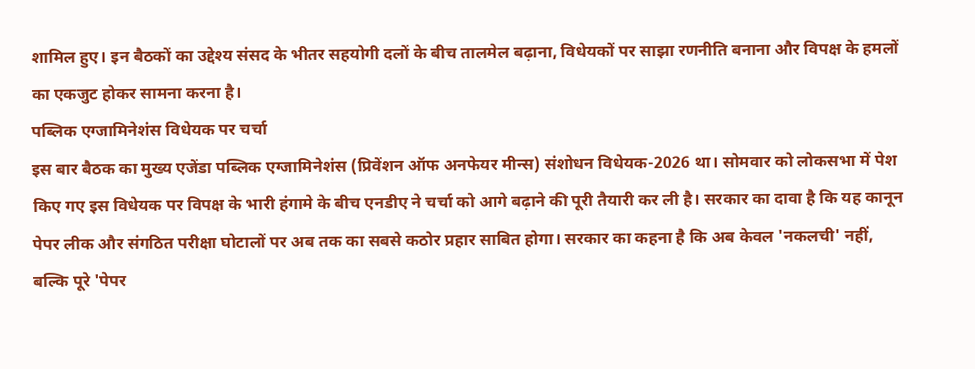शामिल हुए। इन बैठकों का उद्देश्य संसद के भीतर सहयोगी दलों के बीच तालमेल बढ़ाना, विधेयकों पर साझा रणनीति बनाना और विपक्ष के हमलों का एकजुट होकर सामना करना है।
पब्लिक एग्जामिनेशंस विधेयक पर चर्चा
इस बार बैठक का मुख्य एजेंडा पब्लिक एग्जामिनेशंस (प्रिवेंशन ऑफ अनफेयर मीन्स) संशोधन विधेयक-2026 था। सोमवार को लोकसभा में पेश किए गए इस विधेयक पर विपक्ष के भारी हंगामे के बीच एनडीए ने चर्चा को आगे बढ़ाने की पूरी तैयारी कर ली है। सरकार का दावा है कि यह कानून पेपर लीक और संगठित परीक्षा घोटालों पर अब तक का सबसे कठोर प्रहार साबित होगा। सरकार का कहना है कि अब केवल 'नकलची' नहीं, बल्कि पूरे 'पेपर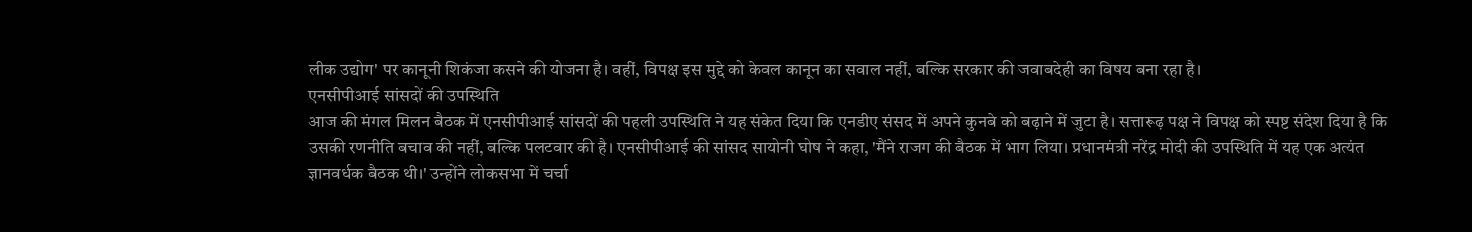लीक उद्योग' पर कानूनी शिकंजा कसने की योजना है। वहीं, विपक्ष इस मुद्दे को केवल कानून का सवाल नहीं, बल्कि सरकार की जवाबदेही का विषय बना रहा है।
एनसीपीआई सांसदों की उपस्थिति
आज की मंगल मिलन बैठक में एनसीपीआई सांसदों की पहली उपस्थिति ने यह संकेत दिया कि एनडीए संसद में अपने कुनबे को बढ़ाने में जुटा है। सत्तारूढ़ पक्ष ने विपक्ष को स्पष्ट संदेश दिया है कि उसकी रणनीति बचाव की नहीं, बल्कि पलटवार की है। एनसीपीआई की सांसद सायोनी घोष ने कहा, 'मैंने राजग की बैठक में भाग लिया। प्रधानमंत्री नरेंद्र मोदी की उपस्थिति में यह एक अत्यंत ज्ञानवर्धक बैठक थी।' उन्होंने लोकसभा में चर्चा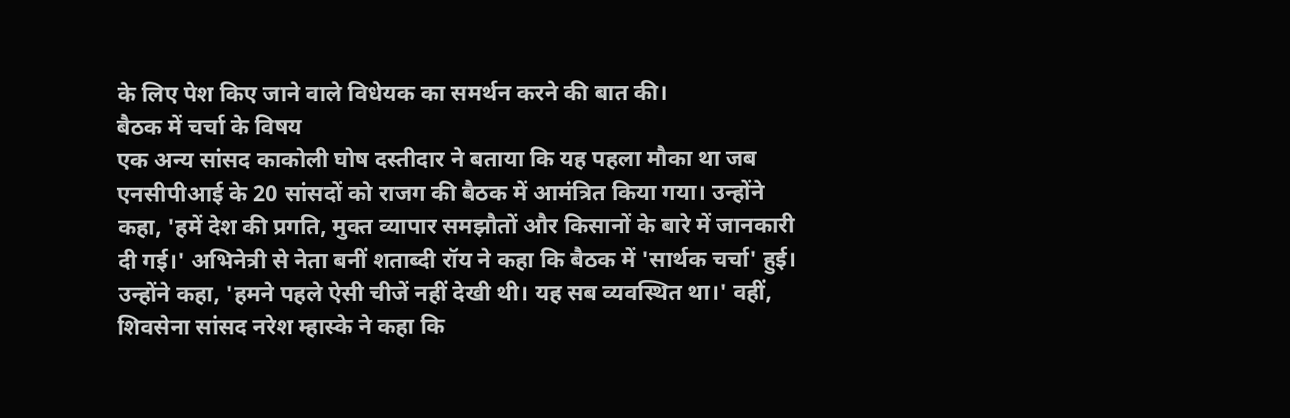के लिए पेश किए जाने वाले विधेयक का समर्थन करने की बात की।
बैठक में चर्चा के विषय
एक अन्य सांसद काकोली घोष दस्तीदार ने बताया कि यह पहला मौका था जब एनसीपीआई के 20 सांसदों को राजग की बैठक में आमंत्रित किया गया। उन्होंने कहा, 'हमें देश की प्रगति, मुक्त व्यापार समझौतों और किसानों के बारे में जानकारी दी गई।' अभिनेत्री से नेता बनीं शताब्दी रॉय ने कहा कि बैठक में 'सार्थक चर्चा' हुई। उन्होंने कहा, 'हमने पहले ऐसी चीजें नहीं देखी थी। यह सब व्यवस्थित था।' वहीं, शिवसेना सांसद नरेश म्हास्के ने कहा कि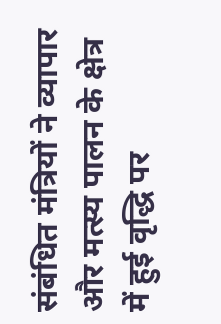संबंधित मंत्रियों ने व्यापार और मत्स्य पालन के क्षेत्र में हुई वृद्धि पर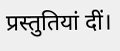प्रस्तुतियां दीं।